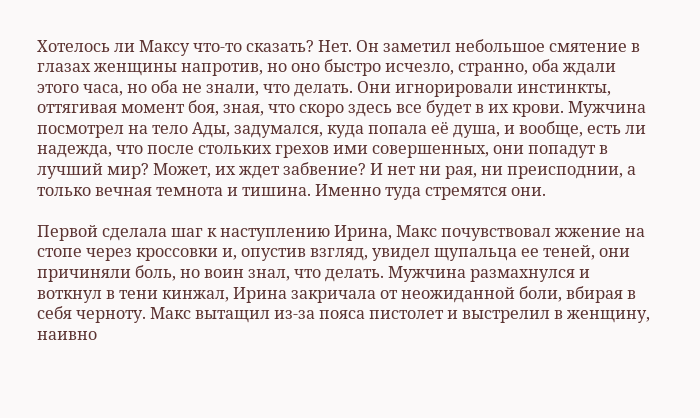Хотелось ли Максу что-то сказать? Нет. Он заметил небольшое смятение в глазах женщины напротив, но оно быстро исчезло, странно, оба ждали этого часа, но оба не знали, что делать. Они игнорировали инстинкты, оттягивая момент боя, зная, что скоро здесь все будет в их крови. Мужчина посмотрел на тело Ады, задумался, куда попала её душа, и вообще, есть ли надежда, что после стольких грехов ими совершенных, они попадут в лучший мир? Может, их ждет забвение? И нет ни рая, ни преисподнии, а только вечная темнота и тишина. Именно туда стремятся они.

Первой сделала шаг к наступлению Ирина, Макс почувствовал жжение на стопе через кроссовки и, опустив взгляд, увидел щупальца ее теней, они причиняли боль, но воин знал, что делать. Мужчина размахнулся и воткнул в тени кинжал, Ирина закричала от неожиданной боли, вбирая в себя черноту. Макс вытащил из-за пояса пистолет и выстрелил в женщину, наивно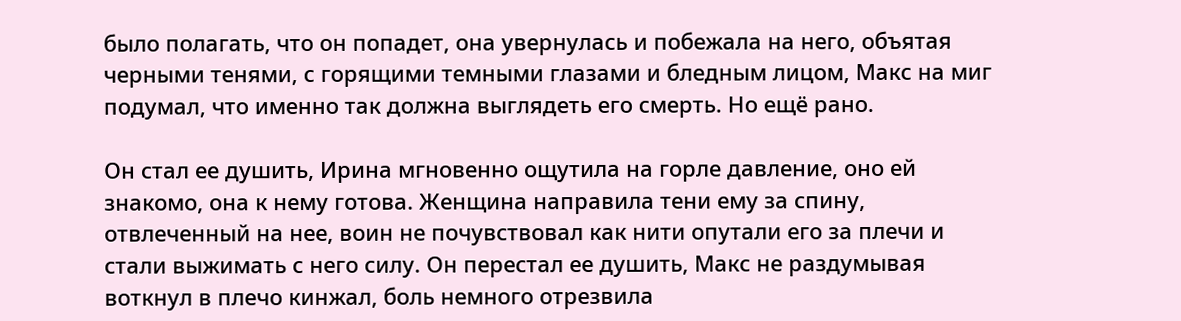было полагать, что он попадет, она увернулась и побежала на него, объятая черными тенями, с горящими темными глазами и бледным лицом, Макс на миг подумал, что именно так должна выглядеть его смерть. Но ещё рано.

Он стал ее душить, Ирина мгновенно ощутила на горле давление, оно ей знакомо, она к нему готова. Женщина направила тени ему за спину, отвлеченный на нее, воин не почувствовал как нити опутали его за плечи и стали выжимать с него силу. Он перестал ее душить, Макс не раздумывая воткнул в плечо кинжал, боль немного отрезвила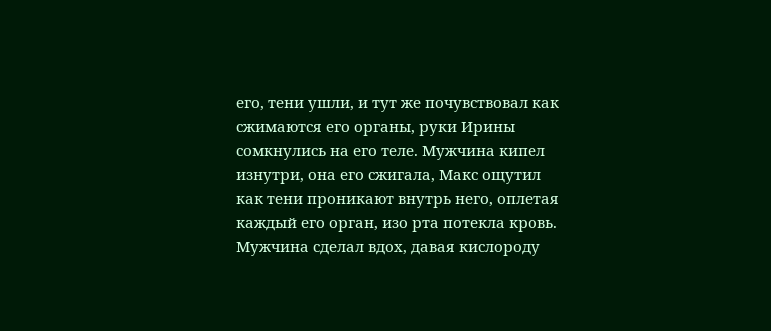его, тени ушли, и тут же почувствовал как сжимаются его органы, руки Ирины сомкнулись на его теле. Мужчина кипел изнутри, она его сжигала, Макс ощутил как тени проникают внутрь него, оплетая каждый его орган, изо рта потекла кровь. Мужчина сделал вдох, давая кислороду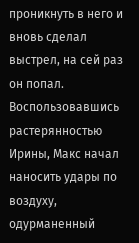проникнуть в него и вновь сделал выстрел, на сей раз он попал. Воспользовавшись растерянностью Ирины, Макс начал наносить удары по воздуху, одурманенный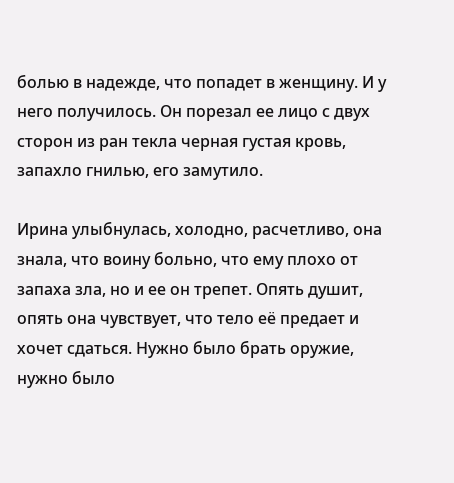болью в надежде, что попадет в женщину. И у него получилось. Он порезал ее лицо с двух сторон из ран текла черная густая кровь, запахло гнилью, его замутило.

Ирина улыбнулась, холодно, расчетливо, она знала, что воину больно, что ему плохо от запаха зла, но и ее он трепет. Опять душит, опять она чувствует, что тело её предает и хочет сдаться. Нужно было брать оружие, нужно было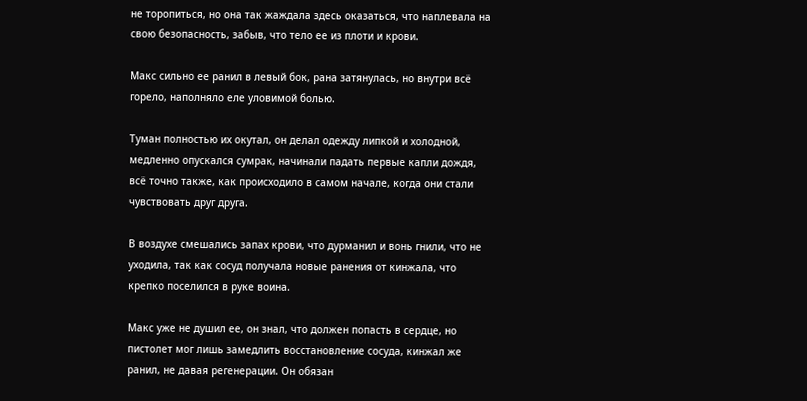не торопиться, но она так жаждала здесь оказаться, что наплевала на свою безопасность, забыв, что тело ее из плоти и крови.

Макс сильно ее ранил в левый бок, рана затянулась, но внутри всё горело, наполняло еле уловимой болью.

Туман полностью их окутал, он делал одежду липкой и холодной, медленно опускался сумрак, начинали падать первые капли дождя, всё точно также, как происходило в самом начале, когда они стали чувствовать друг друга.

В воздухе смешались запах крови, что дурманил и вонь гнили, что не уходила, так как сосуд получала новые ранения от кинжала, что крепко поселился в руке воина.

Макс уже не душил ее, он знал, что должен попасть в сердце, но пистолет мог лишь замедлить восстановление сосуда, кинжал же ранил, не давая регенерации. Он обязан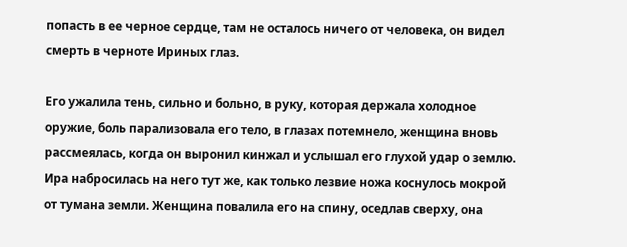попасть в ее черное сердце, там не осталось ничего от человека, он видел смерть в черноте Ириных глаз.

Его ужалила тень, сильно и больно, в руку, которая держала холодное оружие, боль парализовала его тело, в глазах потемнело, женщина вновь рассмеялась, когда он выронил кинжал и услышал его глухой удар о землю. Ира набросилась на него тут же, как только лезвие ножа коснулось мокрой от тумана земли. Женщина повалила его на спину, оседлав сверху, она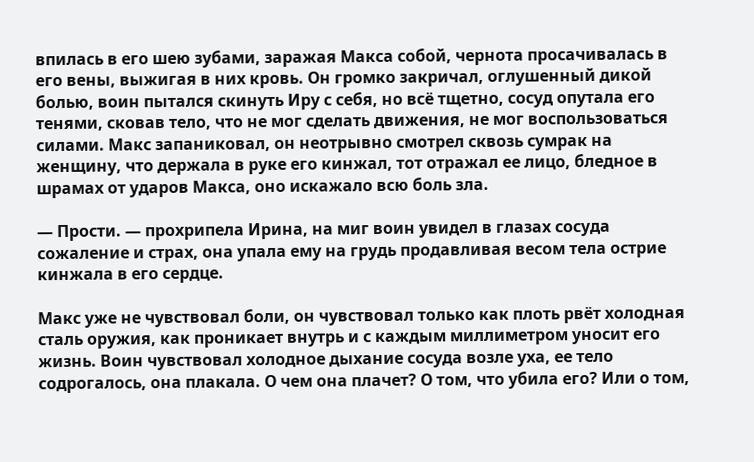впилась в его шею зубами, заражая Макса собой, чернота просачивалась в его вены, выжигая в них кровь. Он громко закричал, оглушенный дикой болью, воин пытался скинуть Иру с себя, но всё тщетно, сосуд опутала его тенями, сковав тело, что не мог сделать движения, не мог воспользоваться силами. Макс запаниковал, он неотрывно смотрел сквозь сумрак на женщину, что держала в руке его кинжал, тот отражал ее лицо, бледное в шрамах от ударов Макса, оно искажало всю боль зла.

— Прости. — прохрипела Ирина, на миг воин увидел в глазах сосуда сожаление и страх, она упала ему на грудь продавливая весом тела острие кинжала в его сердце.

Макс уже не чувствовал боли, он чувствовал только как плоть рвёт холодная сталь оружия, как проникает внутрь и с каждым миллиметром уносит его жизнь. Воин чувствовал холодное дыхание сосуда возле уха, ее тело содрогалось, она плакала. О чем она плачет? О том, что убила его? Или о том,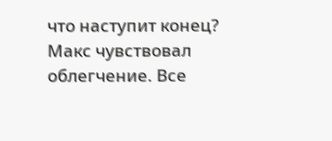что наступит конец? Макс чувствовал облегчение. Все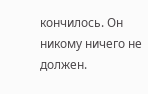кончилось. Он никому ничего не должен.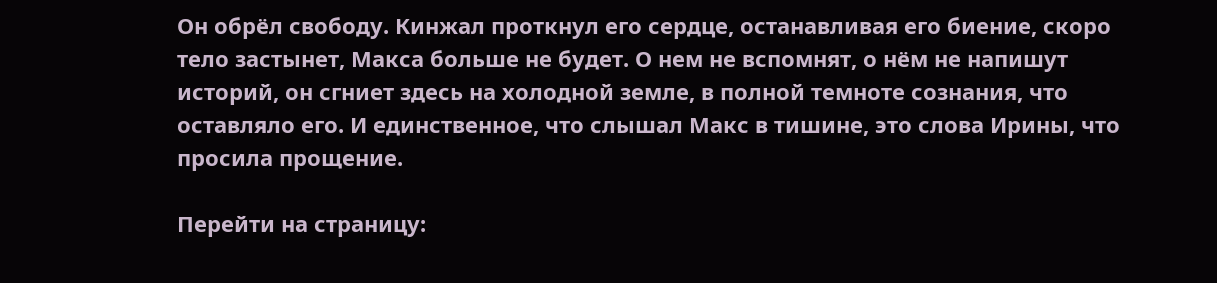Он обрёл свободу. Кинжал проткнул его сердце, останавливая его биение, скоро тело застынет, Макса больше не будет. О нем не вспомнят, о нём не напишут историй, он сгниет здесь на холодной земле, в полной темноте сознания, что оставляло его. И единственное, что слышал Макс в тишине, это слова Ирины, что просила прощение.

Перейти на страницу: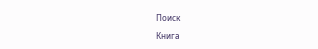Поиск

Книга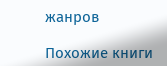жанров

Похожие книги